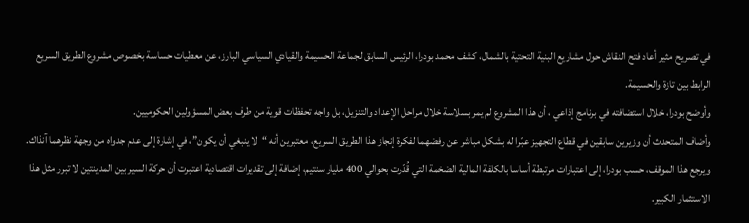في تصريح مثير أعاد فتح النقاش حول مشاريع البنية التحتية بالشمال، كشف محمد بودرا، الرئيس السابق لجماعة الحسيمة والقيادي السياسي البارز، عن معطيات حساسة بخصوص مشروع الطريق السريع الرابط بين تازة والحسيمة.
وأوضح بودرا، خلال استضافته في برنامج إذاعي ، أن هذا المشروع لم يمر بسلاسة خلال مراحل الإعداد والتنزيل، بل واجه تحفظات قوية من طرف بعض المسؤولين الحكوميين.
وأضاف المتحدث أن وزيرين سابقين في قطاع التجهيز عبّرا له بشكل مباشر عن رفضهما لفكرة إنجاز هذا الطريق السريع، معتبرين أنه “لا ينبغي أن يكون”، في إشارة إلى عدم جدواه من وجهة نظرهما آنذاك.
ويرجع هذا الموقف، حسب بودرا، إلى اعتبارات مرتبطة أساسا بالكلفة المالية الضخمة التي قُدّرت بحوالي 400 مليار سنتيم، إضافة إلى تقديرات اقتصادية اعتبرت أن حركة السير بين المدينتين لا تبرر مثل هذا الاستثمار الكبير.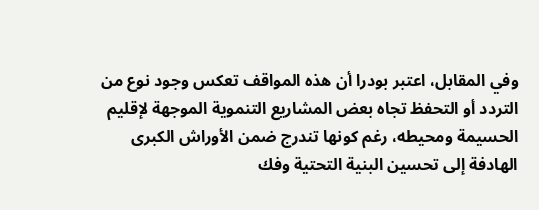وفي المقابل، اعتبر بودرا أن هذه المواقف تعكس وجود نوع من التردد أو التحفظ تجاه بعض المشاريع التنموية الموجهة لإقليم الحسيمة ومحيطه، رغم كونها تندرج ضمن الأوراش الكبرى الهادفة إلى تحسين البنية التحتية وفك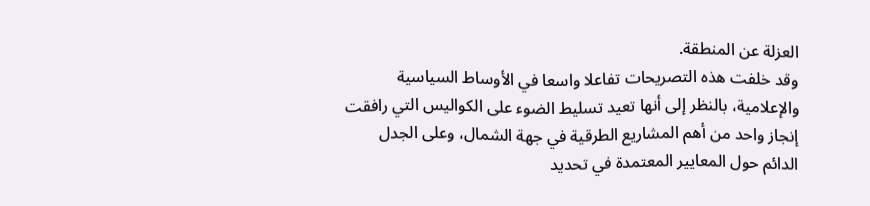العزلة عن المنطقة.
وقد خلفت هذه التصريحات تفاعلا واسعا في الأوساط السياسية والإعلامية، بالنظر إلى أنها تعيد تسليط الضوء على الكواليس التي رافقت إنجاز واحد من أهم المشاريع الطرقية في جهة الشمال، وعلى الجدل الدائم حول المعايير المعتمدة في تحديد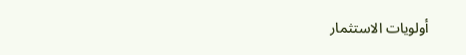أولويات الاستثمار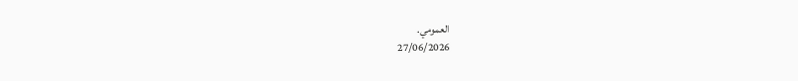العمومي.
27/06/2026